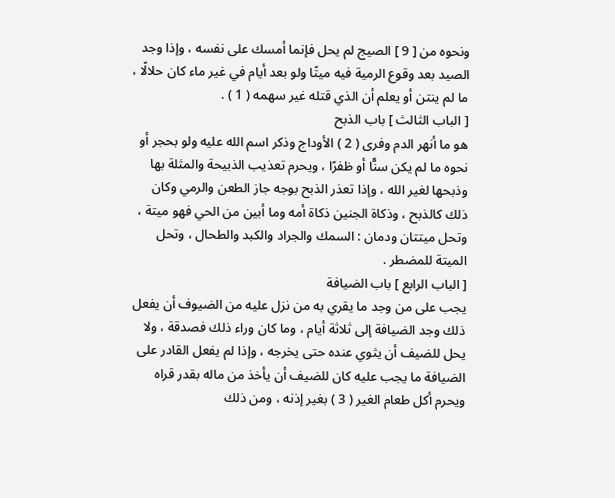ونحوه من [ 9 ] الصيج لم يحل فإنما أمسك على نفسه ، وإذا وجد الصيد بعد وقوع الرمية فيه ميتًا ولو بعد أيام في غير ماء كان حلالًا ، ما لم ينتن أو يعلم أن الذي قتله غير سهمه ( 1 ) .
[ الباب الثالث ] باب الذبح
هو ما أنهر الدم وفرى ( 2 ) الأوداج وذكر اسم الله عليه ولو بحجر أو نحوه ما لم يكن سنًّا أو ظفرًا ، ويحرم تعذيب الذبيحة والمثلة بها وذبحها لغير الله ، وإذا تعذر الذبح بوجه جاز الطعن والرمي وكان ذلك كالذبح ، وذكاة الجنين ذكاة أمه وما أبين من الحي فهو ميتة ، وتحل ميتتان ودمان : السمك والجراد والكبد والطحال ، وتحل الميتة للمضطر .
[ الباب الرابع ] باب الضيافة
يجب على من وجد ما يقري به من نزل عليه من الضيوف أن يفعل ذلك وجد الضيافة إلى ثلاثة أيام ، وما كان وراء ذلك فصدقة ، ولا يحل للضيف أن يثوي عنده حتى يخرجه ، وإذا لم يفعل القادر على الضيافة ما يجب عليه كان للضيف أن يأخذ من ماله بقدر قراه ويحرم أكل طعام الغير ( 3 ) بغير إذنه ، ومن ذلك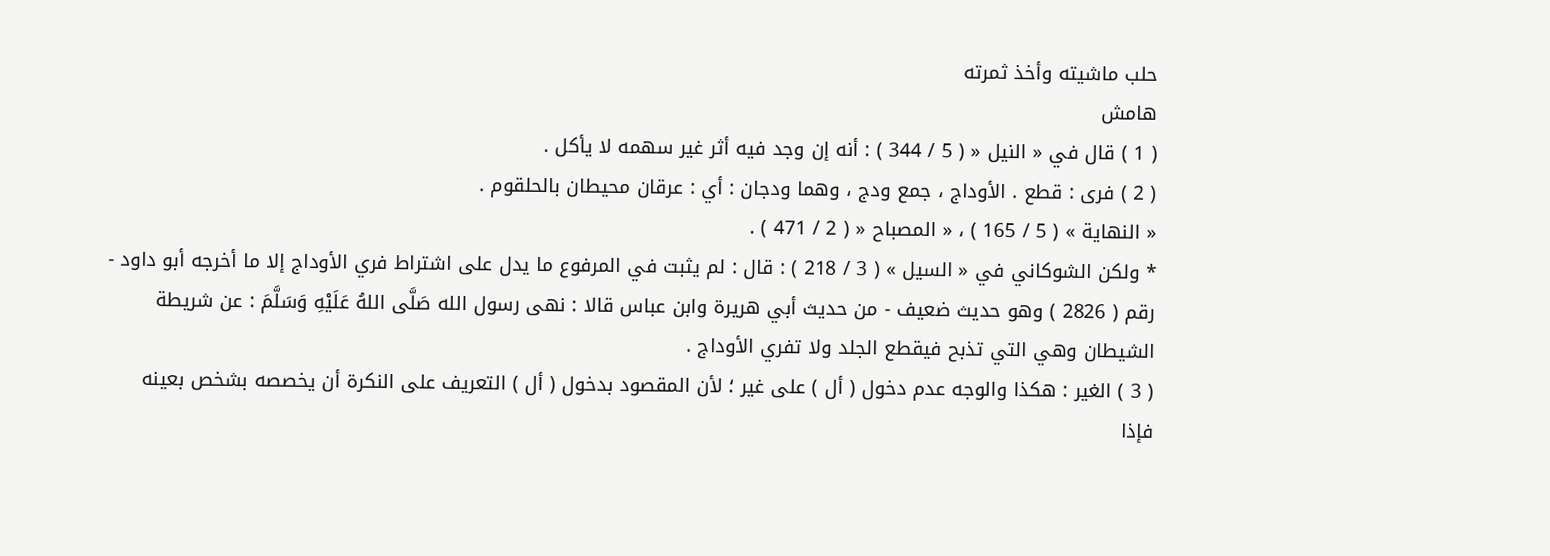حلب ماشيته وأخذ ثمرته
هامش
( 1 ) قال في « النيل « ( 5 / 344 ) : أنه إن وجد فيه أثر غير سهمه لا يأكل .
( 2 ) فرى : قطع . الأوداج ، جمع ودج ، وهما ودجان : أي : عرقان محيطان بالحلقوم .
« النهاية » ( 5 / 165 ) ، « المصباح « ( 2 / 471 ) .
* ولكن الشوكاني في « السيل » ( 3 / 218 ) : قال : لم يثبت في المرفوع ما يدل على اشتراط فري الأوداج إلا ما أخرجه أبو داود - رقم ( 2826 ) وهو حديث ضعيف - من حديث أبي هريرة وابن عباس قالا : نهى رسول الله صَلَّى اللهُ عَلَيْهِ وَسَلَّمَ : عن شريطة الشيطان وهي التي تذبح فيقطع الجلد ولا تفري الأوداج .
( 3 ) الغير : هكذا والوجه عدم دخول ( أل ) على غير ؛ لأن المقصود بدخول ( أل ) التعريف على النكرة أن يخصصه بشخص بعينه فإذا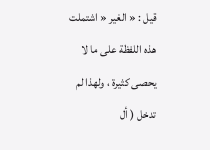قيل : « الغير « اشتملت هذه اللفظة على ما لا يحصى كثيرة ، ولهذا لم تدخل ( أل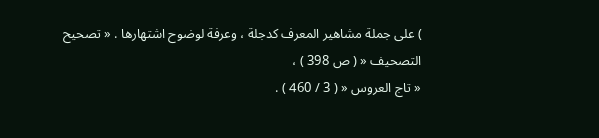) على جملة مشاهير المعرف كدجلة ، وعرفة لوضوح اشتهارها . « تصحيح التصحيف « ( ص 398 ) ،
« تاج العروس « ( 3 / 460 ) .